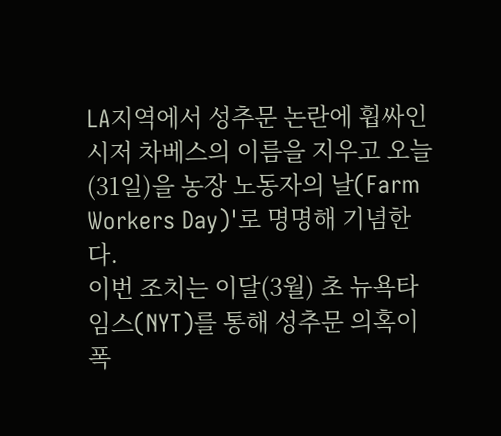LA지역에서 성추문 논란에 휩싸인 시저 차베스의 이름을 지우고 오늘(31일)을 농장 노동자의 날(Farm Workers Day)'로 명명해 기념한다.
이번 조치는 이달(3월) 초 뉴욕타임스(NYT)를 통해 성추문 의혹이 폭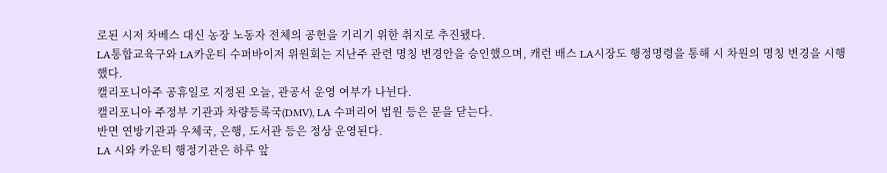로된 시저 차베스 대신 농장 노동자 전체의 공헌을 기리기 위한 취지로 추진됐다.
LA통합교육구와 LA카운티 수퍼바이저 위원회는 지난주 관련 명칭 변경안을 승인했으며, 캐런 배스 LA시장도 행정명령을 통해 시 차원의 명칭 변경을 시행했다.
캘리포니아주 공휴일로 지정된 오늘, 관공서 운영 여부가 나뉜다.
캘리포니아 주정부 기관과 차량등록국(DMV), LA 수퍼리어 법원 등은 문을 닫는다.
반면 연방기관과 우체국, 은행, 도서관 등은 정상 운영된다.
LA 시와 카운티 행정기관은 하루 앞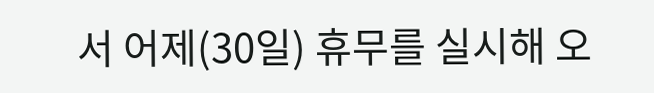서 어제(30일) 휴무를 실시해 오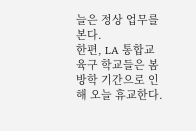늘은 정상 업무를 본다.
한편, LA 통합교육구 학교들은 봄방학 기간으로 인해 오늘 휴교한다.